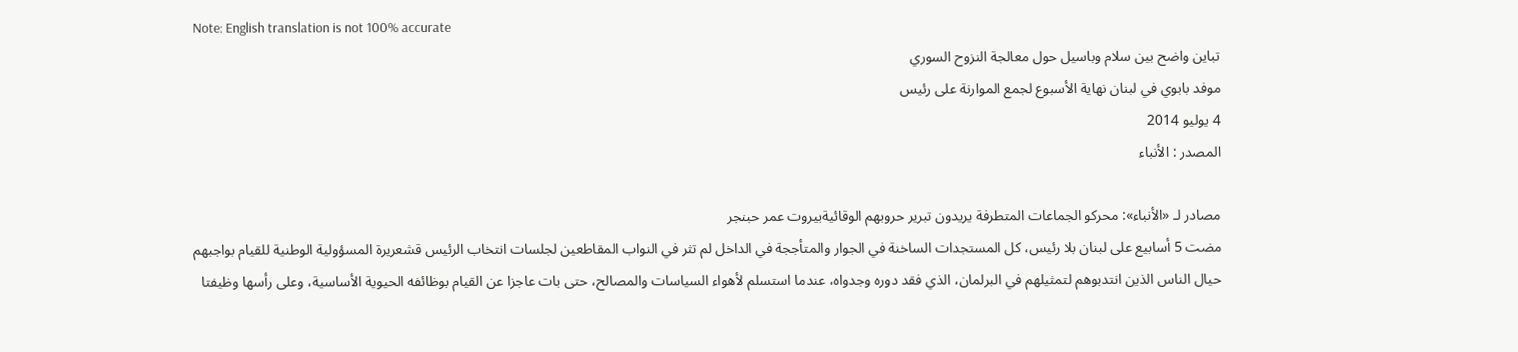Note: English translation is not 100% accurate
تباين واضح بين سلام وباسيل حول معالجة النزوح السوري
موفد بابوي في لبنان نهاية الأسبوع لجمع الموارنة على رئيس
4 يوليو 2014
المصدر : الأنباء

مصادر لـ «الأنباء»: محركو الجماعات المتطرفة يريدون تبرير حروبهم الوقائيةبيروت عمر حبنجر
مضت 5 أسابيع على لبنان بلا رئيس، كل المستجدات الساخنة في الجوار والمتأججة في الداخل لم تثر في النواب المقاطعين لجلسات انتخاب الرئيس قشعريرة المسؤولية الوطنية للقيام بواجبهم حيال الناس الذين انتدبوهم لتمثيلهم في البرلمان، الذي فقد دوره وجدواه، عندما استسلم لأهواء السياسات والمصالح، حتى بات عاجزا عن القيام بوظائفه الحيوية الأساسية، وعلى رأسها وظيفتا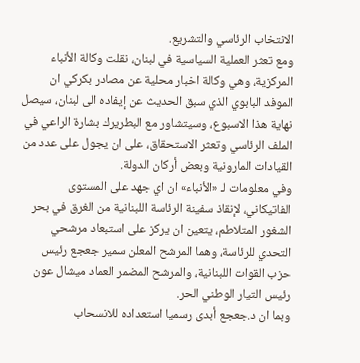الانتخاب الرئاسي والتشريع.
ومع تعثر العملية السياسية في لبنان، نقلت وكالة الأنباء المركزية، وهي وكالة اخبار محلية عن مصادر بكركي ان الموفد البابوي الذي سبق الحديث عن إيفاده الى لبنان، سيصل نهاية هذا الاسبوع، وسيتشاور مع البطريرك بشارة الراعي في الملف الرئاسي وتعثر الاستحقاق، على ان يجول على عدد من القيادات المارونية وبعض أركان الدولة.
وفي معلومات لـ «الأنباء» ان اي جهد على المستوى الفاتيكاني، لإنقاذ سفينة الرئاسة اللبنانية من الغرق في بحر الشغور المتلاطم، يتعين ان يركز على استبعاد مرشحي التحدي للرئاسة، وهما المرشح المعلن سمير جعجع رئيس حزب القوات اللبنانية، والمرشح المضمر العماد ميشال عون رئيس التيار الوطني الحر.
وبما ان د.جعجع أبدى رسميا استعداده للانسحاب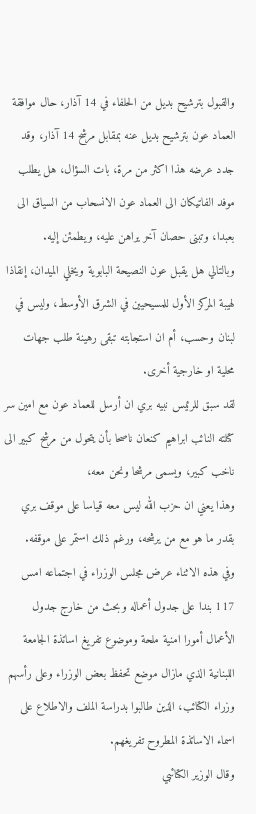والقبول بترشيح بديل من الحلفاء في 14 آذار، حال موافقة العماد عون بترشيح بديل عنه بمقابل مرشح 14 آذار، وقد جدد عرضه هذا اكثر من مرة، بات السؤال، هل يطلب موفد الفاتيكان الى العماد عون الانسحاب من السياق الى بعبدا، وتبنى حصان آخر يراهن عليه، ويطمئن إليه.
وبالتالي هل يقبل عون النصيحة البابوية ويخلي الميدان، إنقاذا لهيبة المركز الأول للمسيحيين في الشرق الأوسط، وليس في لبنان وحسب، أم ان استجابته تبقى رهينة طلب جهات محلية او خارجية أخرى.
لقد سبق للرئيس نبيه بري ان أرسل للعماد عون مع امين سر كتلته النائب ابراهيم كنعان ناصحا بأن يتحول من مرشح كبير الى ناخب كبير، ويسمى مرشحا ونحن معه،
وهذا يعني ان حزب الله ليس معه قياسا على موقف بري بقدر ما هو مع من يرشحه، ورغم ذلك استمر على موقفه.
وفي هذه الاثناء عرض مجلس الوزراء في اجتماعه امس 117 بندا على جدول أعماله وبحث من خارج جدول الأعمال أمورا امنية ملحة وموضوع تفريغ اساتذة الجامعة اللبنانية الذي مازال موضع تحفظ بعض الوزراء وعلى رأسهم وزراء الكتائب، الذين طالبوا بدراسة الملف والاطلاع على اسماء الاساتذة المطروح تفريغهم.
وقال الوزير الكتائبي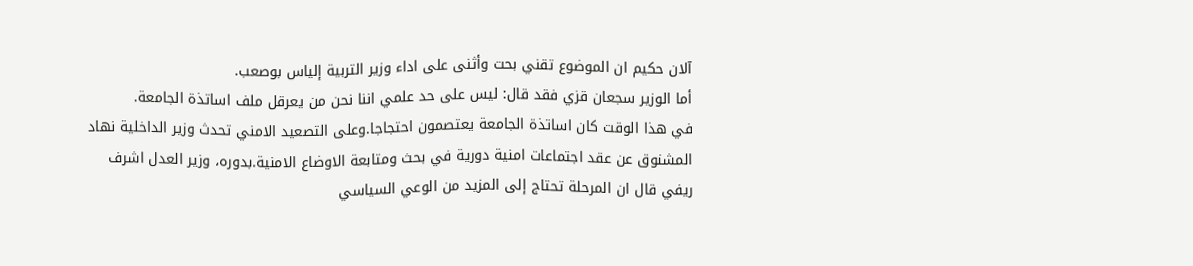آلان حكيم ان الموضوع تقني بحت وأثنى على اداء وزير التربية إلياس بوصعب.
أما الوزير سجعان قزي فقد قال: ليس على حد علمي اننا نحن من يعرقل ملف اساتذة الجامعة.
في هذا الوقت كان اساتذة الجامعة يعتصمون احتجاجا.وعلى التصعيد الامني تحدث وزير الداخلية نهاد المشنوق عن عقد اجتماعات امنية دورية في بحث ومتابعة الاوضاع الامنية.بدوره، وزير العدل اشرف ريفي قال ان المرحلة تحتاج إلى المزيد من الوعي السياسي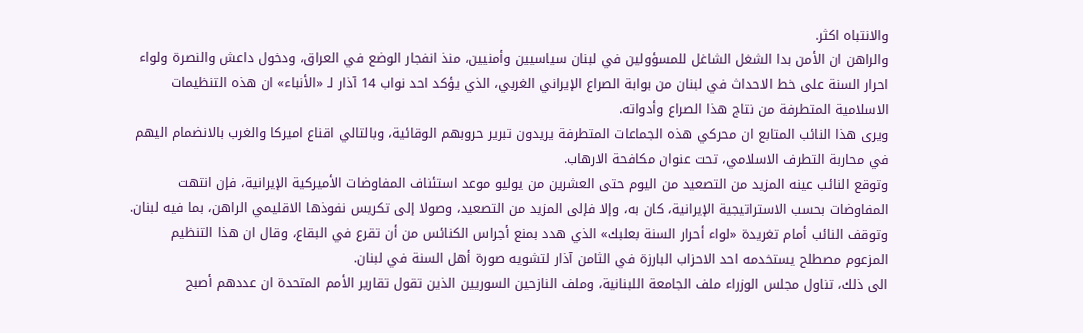والانتباه اكثر.
والراهن ان الأمن بدا الشغل الشاغل للمسؤولين في لبنان سياسيين وأمنيين، منذ انفجار الوضع في العراق، ودخول داعش والنصرة ولواء احرار السنة على خط الاحداث في لبنان من بوابة الصراع الإيراني الغربي، الذي يؤكد احد نواب 14 آذار لـ «الأنباء» ان هذه التنظيمات الاسلامية المتطرفة من نتاج هذا الصراع وأدواته.
ويرى هذا النائب المتابع ان محركي هذه الجماعات المتطرفة يريدون تبرير حروبهم الوقائية، وبالتالي اقناع اميركا والغرب بالانضمام اليهم في محاربة التطرف الاسلامي، تحت عنوان مكافحة الارهاب.
وتوقع النائب عينه المزيد من التصعيد من اليوم حتى العشرين من يوليو موعد استئناف المفاوضات الأميركية الإيرانية، فإن انتهت المفاوضات بحسب الاستراتيجية الإيرانية، كان به، وإلا فإلى المزيد من التصعيد، وصولا إلى تكريس نفوذها الاقليمي الراهن، بما فيه لبنان.
وتوقف النائب أمام تغريدة «لواء أحرار السنة بعلبك» الذي هدد بمنع أجراس الكنائس من أن تقرع في البقاع، وقال ان هذا التنظيم المزعوم مصطلح يستخدمه احد الاحزاب البارزة في الثامن آذار لتشويه صورة أهل السنة في لبنان.
الى ذلك، تناول مجلس الوزراء ملف الجامعة اللبنانية، وملف النازحين السوريين الذين تقول تقارير الأمم المتحدة ان عددهم أصبح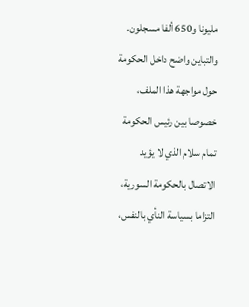مليونا و650 ألفا مسجلون.
والتباين واضح داخل الحكومة حول مواجهة هذا الملف، خصوصا بين رئيس الحكومة تمام سلام الذي لا يؤيد الاتصال بالحكومة السورية، التزاما بسياسة النأي بالنفس،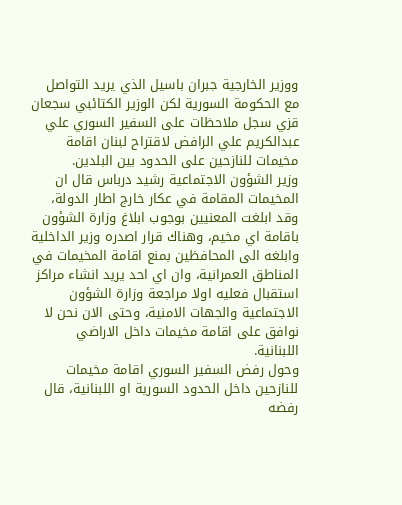ووزير الخارجية جبران باسيل الذي يريد التواصل مع الحكومة السورية لكن الوزير الكتائبي سجعان قزي سجل ملاحظات على السفير السوري علي عبدالكريم علي الرافض لاقتراح لبنان اقامة مخيمات للنازحين على الحدود بين البلدين.
وزير الشؤون الاجتماعية رشيد درباس قال ان المخيمات المقامة في عكار خارج اطار الدولة، وقد ابلغت المعنيين بوجوب ابلاغ وزارة الشؤون باقامة اي مخيم، وهناك قرار اصدره وزير الداخلية وابلغه الى المحافظين بمنع اقامة المخيمات في المناطق العمرانية، وان اي احد يريد انشاء مراكز استقبال فعليه اولا مراجعة وزارة الشؤون الاجتماعية والجهات الامنية، وحتى الان نحن لا نوافق على اقامة مخيمات داخل الاراضي اللبنانية.
وحول رفض السفير السوري اقامة مخيمات للنازحين داخل الحدود السورية او اللبنانية، قال رفضه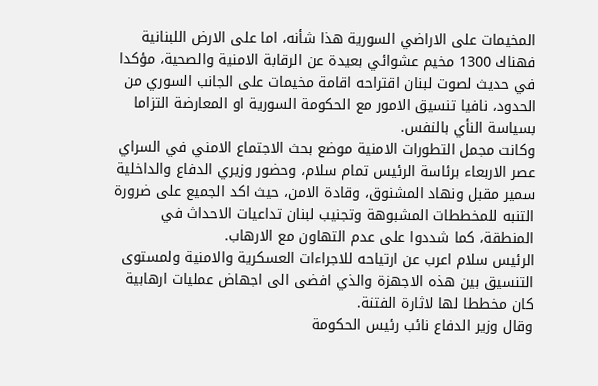المخيمات على الاراضي السورية هذا شأنه، اما على الارض اللبنانية فهناك 1300 مخيم عشوائي بعيدة عن الرقابة الامنية والصحية، مؤكدا في حديث لصوت لبنان اقتراحه اقامة مخيمات على الجانب السوري من الحدود، نافيا تنسيق الامور مع الحكومة السورية او المعارضة التزاما بسياسة النأي بالنفس.
وكانت مجمل التطورات الامنية موضع بحث الاجتماع الامني في السراي عصر الاربعاء برئاسة الرئيس تمام سلام، وحضور وزيري الدفاع والداخلية سمير مقبل ونهاد المشنوق، وقادة الامن، حيث اكد الجميع على ضرورة التنبه للمخططات المشبوهة وتجنيب لبنان تداعيات الاحداث في المنطقة، كما شددوا على عدم التهاون مع الارهاب.
الرئيس سلام اعرب عن ارتياحه للاجراءات العسكرية والامنية ولمستوى التنسيق بين هذه الاجهزة والذي افضى الى اجهاض عمليات ارهابية كان مخططا لها لاثارة الفتنة.
وقال وزير الدفاع نائب رئيس الحكومة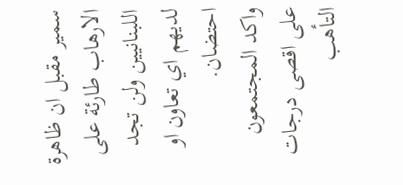سمير مقبل ان ظاهرة الارهاب طارئة على اللبنانيين ولن تجد لديهم اي تعاون او احتضان.
واكد المجتمعون على اقصى درجات التأهب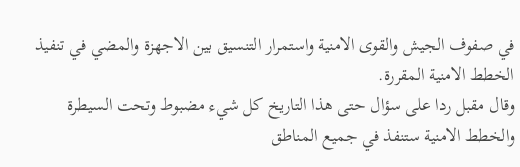في صفوف الجيش والقوى الامنية واستمرار التنسيق بين الاجهزة والمضي في تنفيذ الخطط الامنية المقررة.
وقال مقبل ردا على سؤال حتى هذا التاريخ كل شيء مضبوط وتحت السيطرة والخطط الامنية ستنفذ في جميع المناطق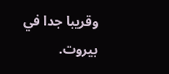وقريبا جدا في بيروت.